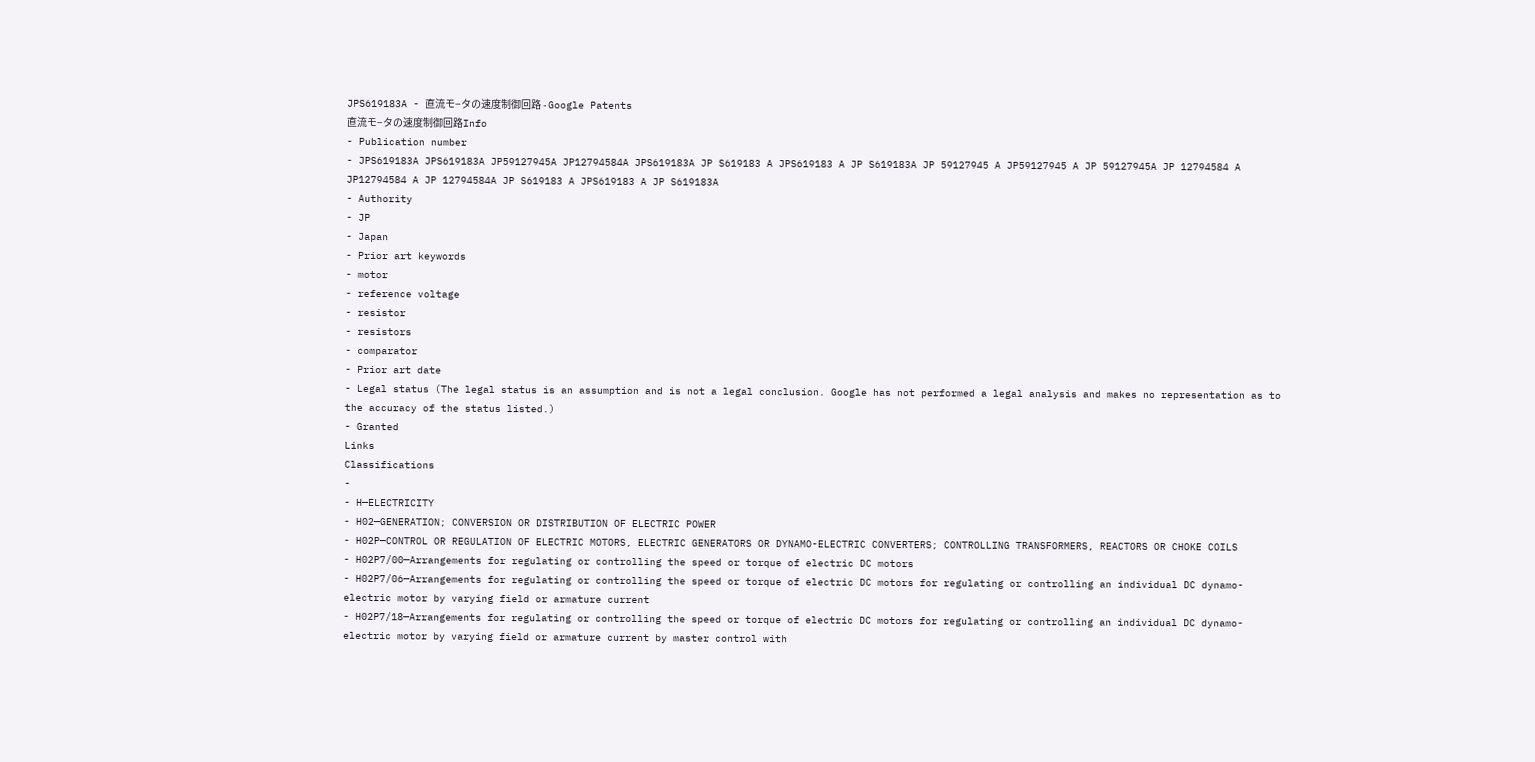JPS619183A - 直流モ−タの速度制御回路 - Google Patents
直流モ−タの速度制御回路Info
- Publication number
- JPS619183A JPS619183A JP59127945A JP12794584A JPS619183A JP S619183 A JPS619183 A JP S619183A JP 59127945 A JP59127945 A JP 59127945A JP 12794584 A JP12794584 A JP 12794584A JP S619183 A JPS619183 A JP S619183A
- Authority
- JP
- Japan
- Prior art keywords
- motor
- reference voltage
- resistor
- resistors
- comparator
- Prior art date
- Legal status (The legal status is an assumption and is not a legal conclusion. Google has not performed a legal analysis and makes no representation as to the accuracy of the status listed.)
- Granted
Links
Classifications
-
- H—ELECTRICITY
- H02—GENERATION; CONVERSION OR DISTRIBUTION OF ELECTRIC POWER
- H02P—CONTROL OR REGULATION OF ELECTRIC MOTORS, ELECTRIC GENERATORS OR DYNAMO-ELECTRIC CONVERTERS; CONTROLLING TRANSFORMERS, REACTORS OR CHOKE COILS
- H02P7/00—Arrangements for regulating or controlling the speed or torque of electric DC motors
- H02P7/06—Arrangements for regulating or controlling the speed or torque of electric DC motors for regulating or controlling an individual DC dynamo-electric motor by varying field or armature current
- H02P7/18—Arrangements for regulating or controlling the speed or torque of electric DC motors for regulating or controlling an individual DC dynamo-electric motor by varying field or armature current by master control with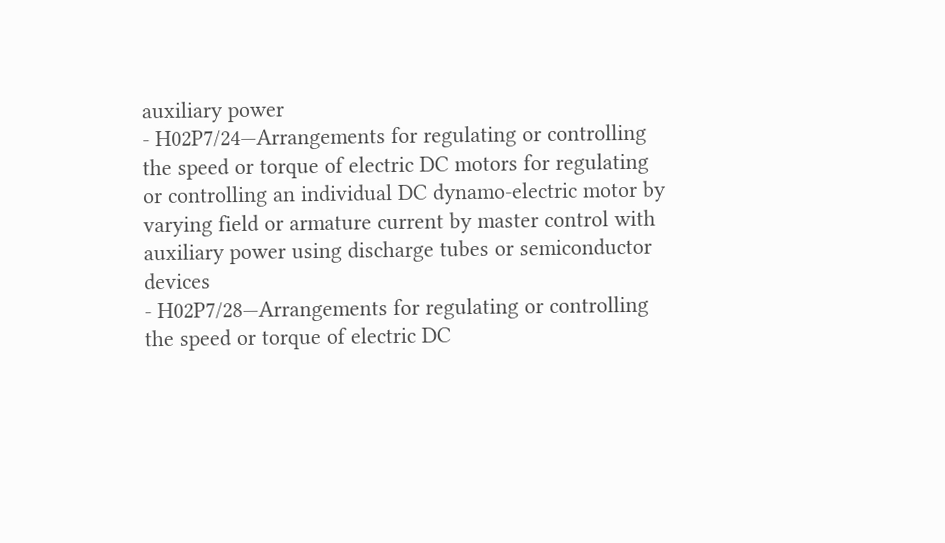auxiliary power
- H02P7/24—Arrangements for regulating or controlling the speed or torque of electric DC motors for regulating or controlling an individual DC dynamo-electric motor by varying field or armature current by master control with auxiliary power using discharge tubes or semiconductor devices
- H02P7/28—Arrangements for regulating or controlling the speed or torque of electric DC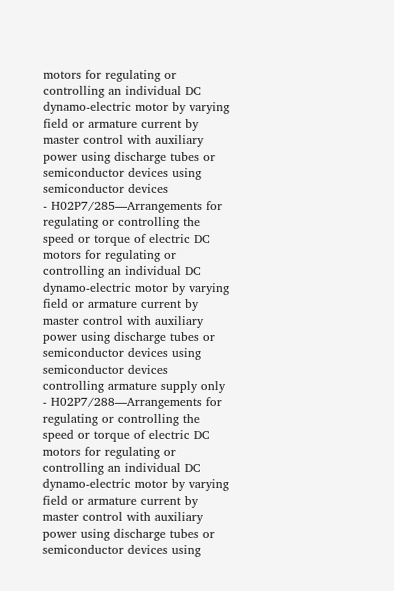motors for regulating or controlling an individual DC dynamo-electric motor by varying field or armature current by master control with auxiliary power using discharge tubes or semiconductor devices using semiconductor devices
- H02P7/285—Arrangements for regulating or controlling the speed or torque of electric DC motors for regulating or controlling an individual DC dynamo-electric motor by varying field or armature current by master control with auxiliary power using discharge tubes or semiconductor devices using semiconductor devices controlling armature supply only
- H02P7/288—Arrangements for regulating or controlling the speed or torque of electric DC motors for regulating or controlling an individual DC dynamo-electric motor by varying field or armature current by master control with auxiliary power using discharge tubes or semiconductor devices using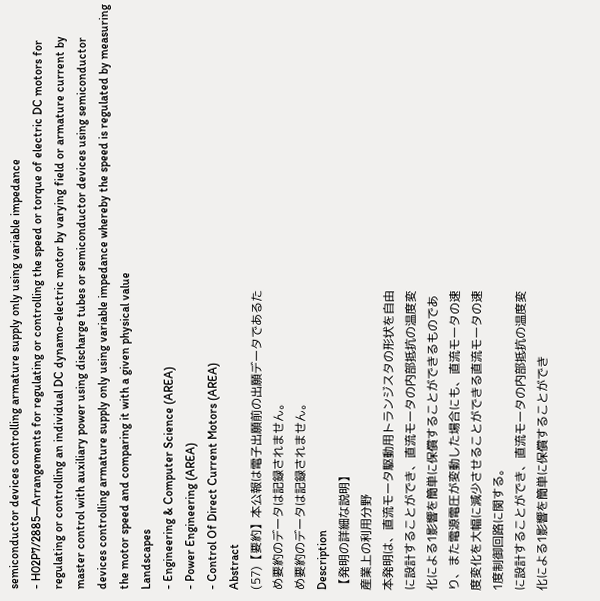semiconductor devices controlling armature supply only using variable impedance
- H02P7/2885—Arrangements for regulating or controlling the speed or torque of electric DC motors for regulating or controlling an individual DC dynamo-electric motor by varying field or armature current by master control with auxiliary power using discharge tubes or semiconductor devices using semiconductor devices controlling armature supply only using variable impedance whereby the speed is regulated by measuring the motor speed and comparing it with a given physical value
Landscapes
- Engineering & Computer Science (AREA)
- Power Engineering (AREA)
- Control Of Direct Current Motors (AREA)
Abstract
(57)【要約】本公報は電子出願前の出願データであるた
め要約のデータは記録されません。
め要約のデータは記録されません。
Description
【発明の詳細な説明】
産業上の利用分野
本発明は、直流モータ駆動用トランジスタの形状を自由
に設計することができ、直流モータの内部抵抗の温度変
化による1影響を簡単に保償することができるものであ
り、また電源電圧が変動した場合にも、直流モータの速
度変化を大幅に減少させることができる直流モータの速
1度制御回路に関する。
に設計することができ、直流モータの内部抵抗の温度変
化による1影響を簡単に保償することができ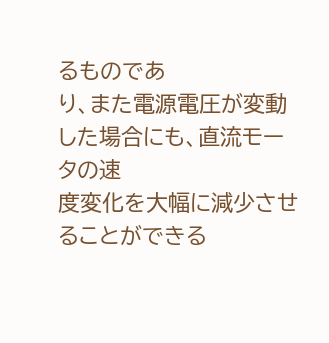るものであ
り、また電源電圧が変動した場合にも、直流モータの速
度変化を大幅に減少させることができる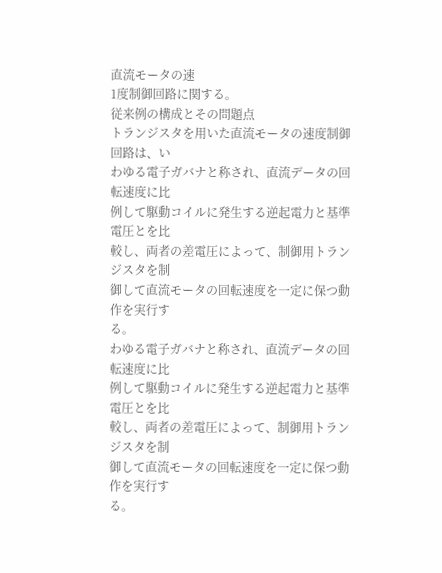直流モータの速
1度制御回路に関する。
従来例の構成とその問題点
トランジスタを用いた直流モータの速度制御回路は、い
わゆる電子ガバナと称され、直流データの回転速度に比
例して駆動コイルに発生する逆起電力と基準電圧とを比
較し、両者の差電圧によって、制御用トランジスタを制
御して直流モータの回転速度を一定に保つ動作を実行す
る。
わゆる電子ガバナと称され、直流データの回転速度に比
例して駆動コイルに発生する逆起電力と基準電圧とを比
較し、両者の差電圧によって、制御用トランジスタを制
御して直流モータの回転速度を一定に保つ動作を実行す
る。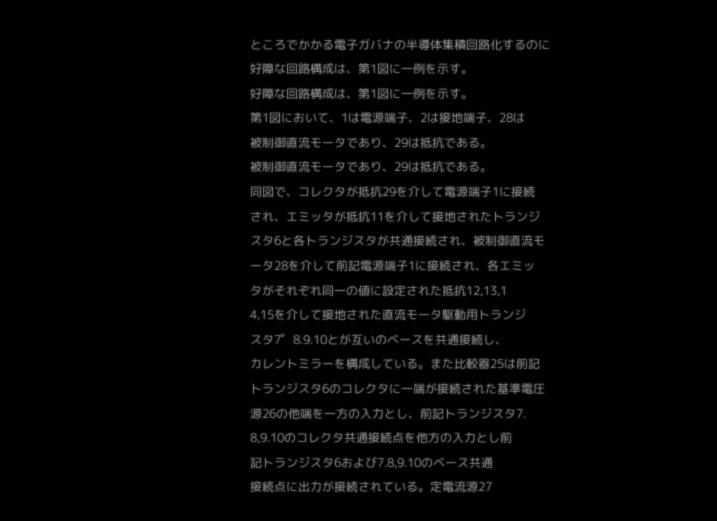ところでかかる電子ガバナの半導体集積回路化するのに
好障な回路構成は、第1図に一例を示す。
好障な回路構成は、第1図に一例を示す。
第1図において、1は電源端子、2は接地端子、28は
被制御直流モータであり、29は抵抗である。
被制御直流モータであり、29は抵抗である。
同図で、コレクタが抵抗29を介して電源端子1に接続
され、エミッタが抵抗11を介して接地されたトランジ
スタ6と各トランジスタが共通接続され、被制御直流モ
ータ28を介して前記電源端子1に接続され、各エミッ
タがそれぞれ同一の値に設定された抵抗12,13,1
4,15を介して接地された直流モータ駆動用トランジ
スタ7゜8.9.10とが互いのベースを共通接続し、
カレントミラーを構成している。また比較器25は前記
トランジスタ6のコレクタに一端が接続された基準電圧
源26の他端を一方の入力とし、前記トランジスタ7.
8,9.10のコレクタ共通接続点を他方の入力とし前
記トランジスタ6および7.8,9.10のベース共通
接続点に出力が接続されている。定電流源27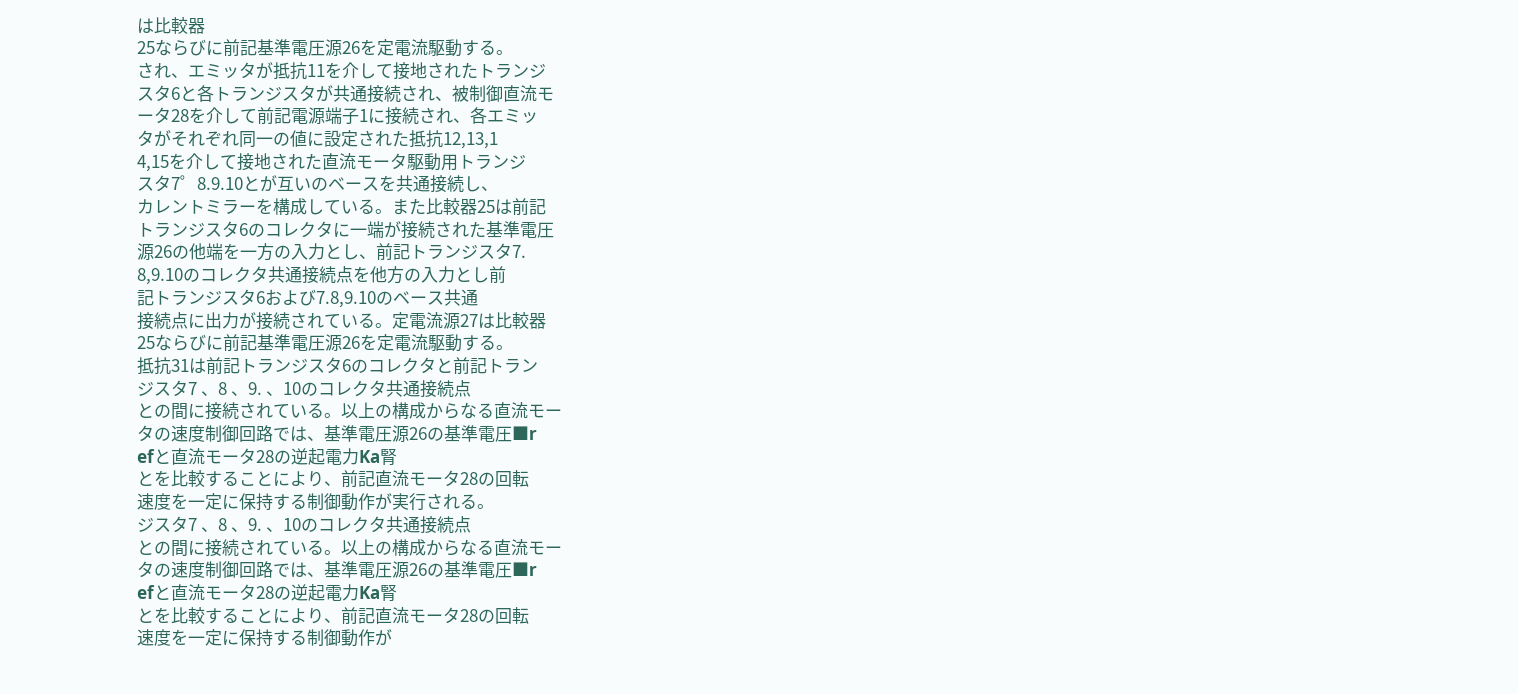は比較器
25ならびに前記基準電圧源26を定電流駆動する。
され、エミッタが抵抗11を介して接地されたトランジ
スタ6と各トランジスタが共通接続され、被制御直流モ
ータ28を介して前記電源端子1に接続され、各エミッ
タがそれぞれ同一の値に設定された抵抗12,13,1
4,15を介して接地された直流モータ駆動用トランジ
スタ7゜8.9.10とが互いのベースを共通接続し、
カレントミラーを構成している。また比較器25は前記
トランジスタ6のコレクタに一端が接続された基準電圧
源26の他端を一方の入力とし、前記トランジスタ7.
8,9.10のコレクタ共通接続点を他方の入力とし前
記トランジスタ6および7.8,9.10のベース共通
接続点に出力が接続されている。定電流源27は比較器
25ならびに前記基準電圧源26を定電流駆動する。
抵抗31は前記トランジスタ6のコレクタと前記トラン
ジスタ7 、8 、9. 、10のコレクタ共通接続点
との間に接続されている。以上の構成からなる直流モー
タの速度制御回路では、基準電圧源26の基準電圧■r
efと直流モータ28の逆起電力Ka腎
とを比較することにより、前記直流モータ28の回転
速度を一定に保持する制御動作が実行される。
ジスタ7 、8 、9. 、10のコレクタ共通接続点
との間に接続されている。以上の構成からなる直流モー
タの速度制御回路では、基準電圧源26の基準電圧■r
efと直流モータ28の逆起電力Ka腎
とを比較することにより、前記直流モータ28の回転
速度を一定に保持する制御動作が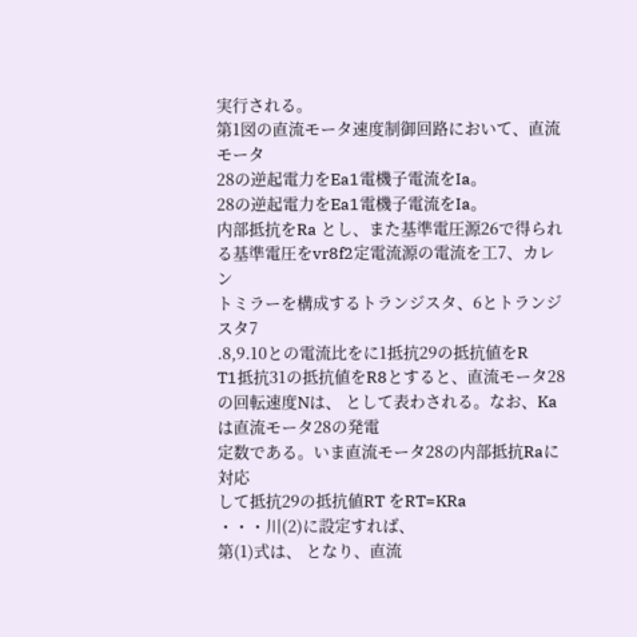実行される。
第1図の直流モータ速度制御回路において、直流モータ
28の逆起電力をEa1電機子電流をIa。
28の逆起電力をEa1電機子電流をIa。
内部抵抗をRa とし、また基準電圧源26で得られ
る基準電圧をvr8f2定電流源の電流を工7、カレン
トミラーを構成するトランジスタ、6とトランジスタ7
.8,9.10との電流比をに1抵抗29の抵抗値をR
T1抵抗31の抵抗値をR8とすると、直流モータ28
の回転速度Nは、 として表わされる。なお、Kaは直流モータ28の発電
定数である。いま直流モータ28の内部抵抗Raに対応
して抵抗29の抵抗値RT をRT=KRa
・・・川(2)に設定すれば、
第(1)式は、 となり、直流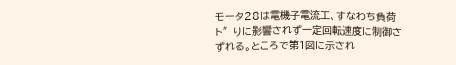モータ28は電機子電流工、すなわち負荷
ト″りに影響されず一定回転速度に制御さ
ずれる。ところで第1図に示され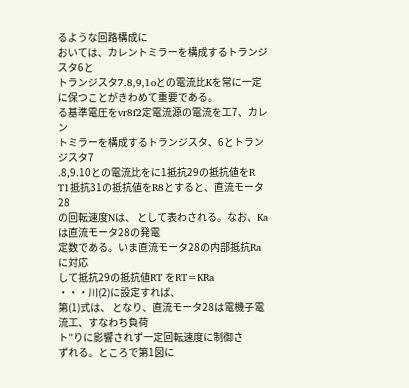るような回路構成に
おいては、カレントミラーを構成するトランジスタ6と
トランジスタ7.8,9,1oとの電流比Kを常に一定
に保つことがきわめて重要である。
る基準電圧をvr8f2定電流源の電流を工7、カレン
トミラーを構成するトランジスタ、6とトランジスタ7
.8,9.10との電流比をに1抵抗29の抵抗値をR
T1抵抗31の抵抗値をR8とすると、直流モータ28
の回転速度Nは、 として表わされる。なお、Kaは直流モータ28の発電
定数である。いま直流モータ28の内部抵抗Raに対応
して抵抗29の抵抗値RT をRT=KRa
・・・川(2)に設定すれば、
第(1)式は、 となり、直流モータ28は電機子電流工、すなわち負荷
ト″りに影響されず一定回転速度に制御さ
ずれる。ところで第1図に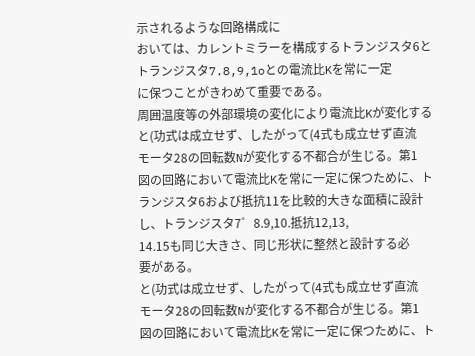示されるような回路構成に
おいては、カレントミラーを構成するトランジスタ6と
トランジスタ7.8,9,1oとの電流比Kを常に一定
に保つことがきわめて重要である。
周囲温度等の外部環境の変化により電流比Kが変化する
と(功式は成立せず、したがって(4式も成立せず直流
モータ28の回転数Nが変化する不都合が生じる。第1
図の回路において電流比Kを常に一定に保つために、ト
ランジスタ6および抵抗11を比較的大きな面積に設計
し、トランジスタ7゜8.9,10.抵抗12,13,
14.15も同じ大きさ、同じ形状に整然と設計する必
要がある。
と(功式は成立せず、したがって(4式も成立せず直流
モータ28の回転数Nが変化する不都合が生じる。第1
図の回路において電流比Kを常に一定に保つために、ト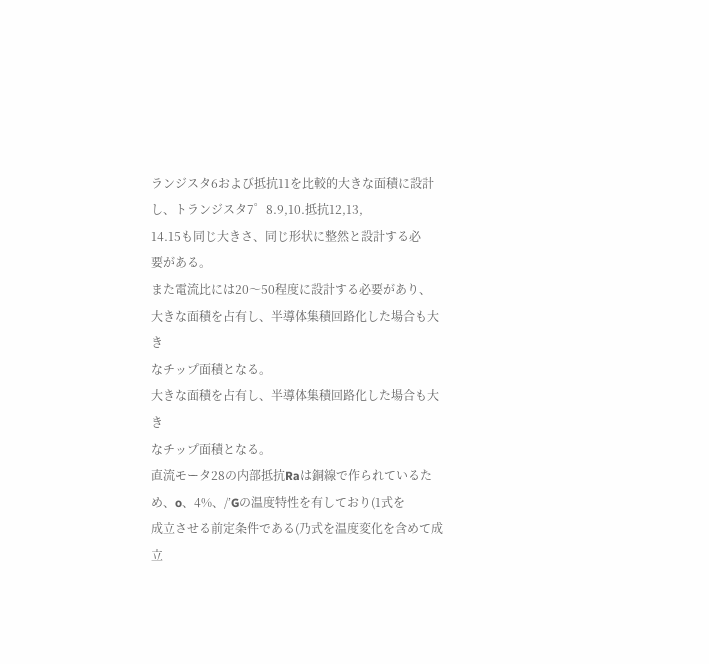ランジスタ6および抵抗11を比較的大きな面積に設計
し、トランジスタ7゜8.9,10.抵抗12,13,
14.15も同じ大きさ、同じ形状に整然と設計する必
要がある。
また電流比には20〜50程度に設計する必要があり、
大きな面積を占有し、半導体集積回路化した場合も大き
なチップ面積となる。
大きな面積を占有し、半導体集積回路化した場合も大き
なチップ面積となる。
直流モータ28の内部抵抗Raは銅線で作られているた
め、o、4%、/’Gの温度特性を有しており(1式を
成立させる前定条件である(乃式を温度変化を含めて成
立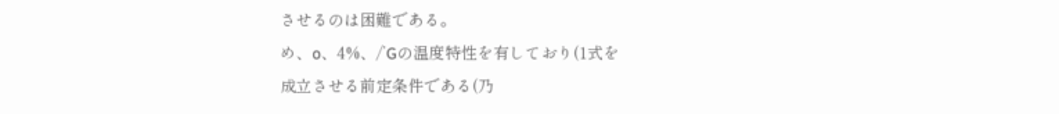させるのは困難である。
め、o、4%、/’Gの温度特性を有しており(1式を
成立させる前定条件である(乃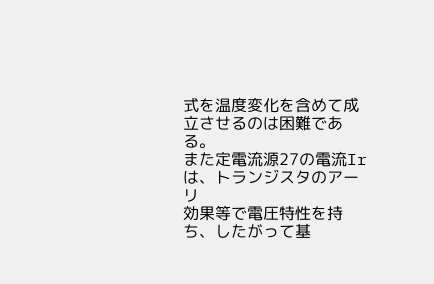式を温度変化を含めて成
立させるのは困難である。
また定電流源27の電流Irは、トランジスタのアーリ
効果等で電圧特性を持ち、したがって基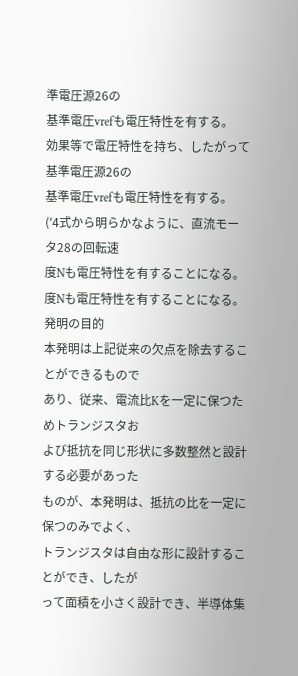準電圧源26の
基準電圧vrefも電圧特性を有する。
効果等で電圧特性を持ち、したがって基準電圧源26の
基準電圧vrefも電圧特性を有する。
(′4式から明らかなように、直流モータ28の回転速
度Nも電圧特性を有することになる。
度Nも電圧特性を有することになる。
発明の目的
本発明は上記従来の欠点を除去することができるもので
あり、従来、電流比Kを一定に保つためトランジスタお
よび抵抗を同じ形状に多数整然と設計する必要があった
ものが、本発明は、抵抗の比を一定に保つのみでよく、
トランジスタは自由な形に設計することができ、したが
って面積を小さく設計でき、半導体集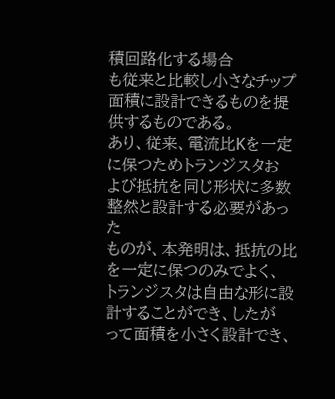積回路化する場合
も従来と比較し小さなチップ面積に設計できるものを提
供するものである。
あり、従来、電流比Kを一定に保つためトランジスタお
よび抵抗を同じ形状に多数整然と設計する必要があった
ものが、本発明は、抵抗の比を一定に保つのみでよく、
トランジスタは自由な形に設計することができ、したが
って面積を小さく設計でき、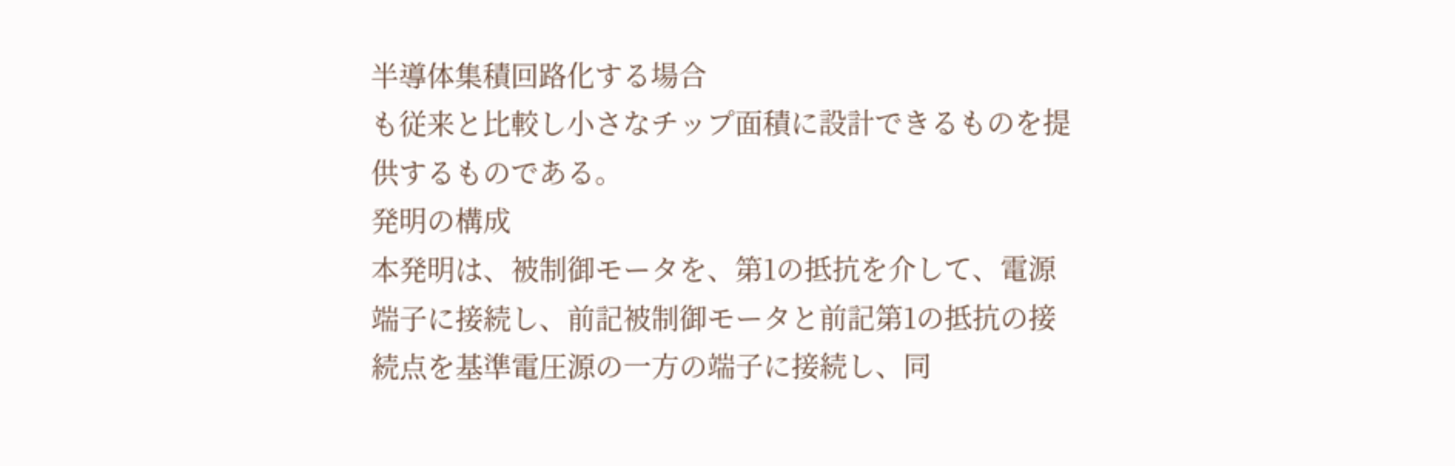半導体集積回路化する場合
も従来と比較し小さなチップ面積に設計できるものを提
供するものである。
発明の構成
本発明は、被制御モータを、第1の抵抗を介して、電源
端子に接続し、前記被制御モータと前記第1の抵抗の接
続点を基準電圧源の一方の端子に接続し、同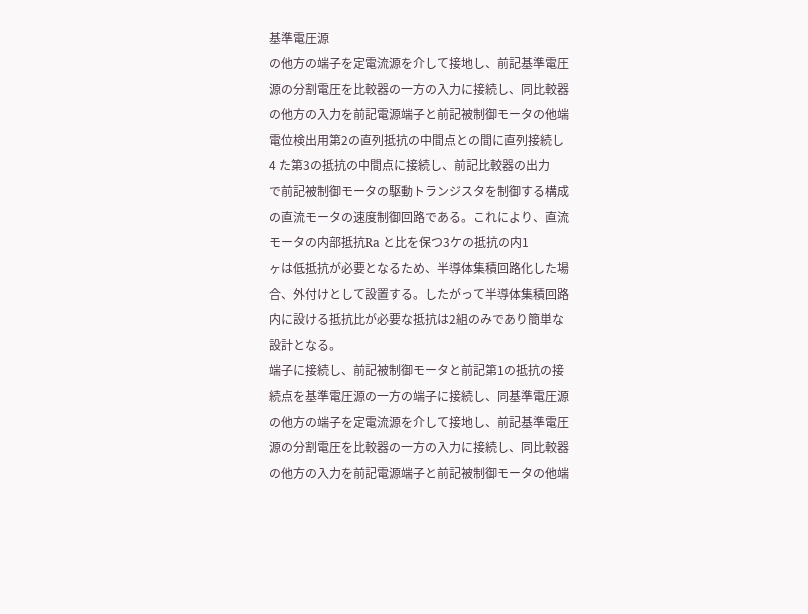基準電圧源
の他方の端子を定電流源を介して接地し、前記基準電圧
源の分割電圧を比較器の一方の入力に接続し、同比較器
の他方の入力を前記電源端子と前記被制御モータの他端
電位検出用第2の直列抵抗の中間点との間に直列接続し
4 た第3の抵抗の中間点に接続し、前記比較器の出力
で前記被制御モータの駆動トランジスタを制御する構成
の直流モータの速度制御回路である。これにより、直流
モータの内部抵抗Ra と比を保つ3ケの抵抗の内1
ヶは低抵抗が必要となるため、半導体集積回路化した場
合、外付けとして設置する。したがって半導体集積回路
内に設ける抵抗比が必要な抵抗は2組のみであり簡単な
設計となる。
端子に接続し、前記被制御モータと前記第1の抵抗の接
続点を基準電圧源の一方の端子に接続し、同基準電圧源
の他方の端子を定電流源を介して接地し、前記基準電圧
源の分割電圧を比較器の一方の入力に接続し、同比較器
の他方の入力を前記電源端子と前記被制御モータの他端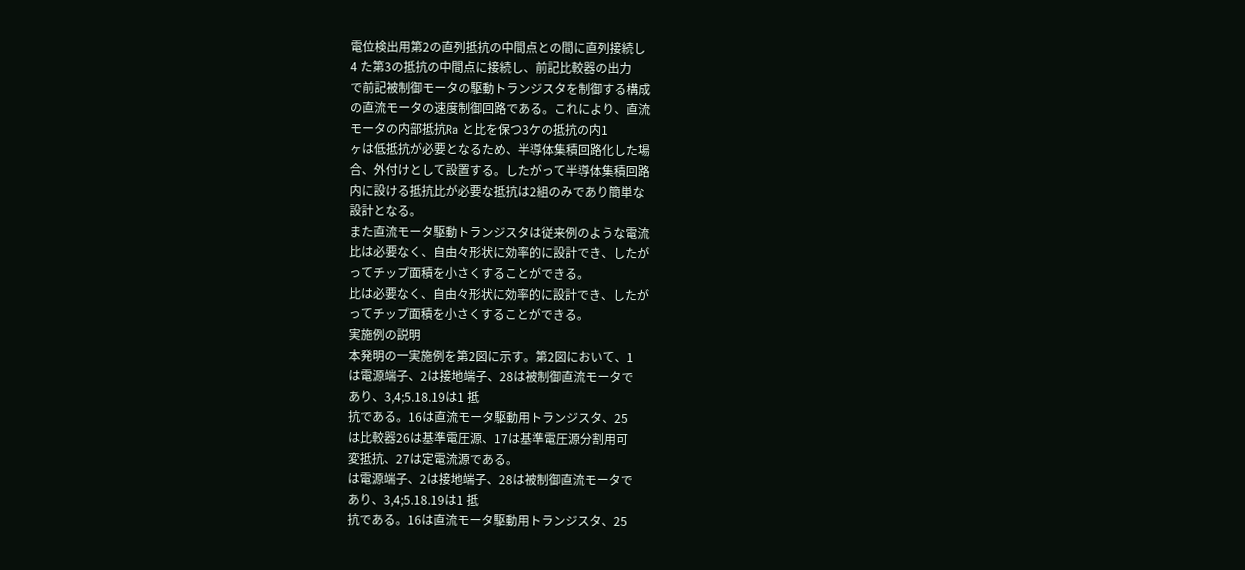電位検出用第2の直列抵抗の中間点との間に直列接続し
4 た第3の抵抗の中間点に接続し、前記比較器の出力
で前記被制御モータの駆動トランジスタを制御する構成
の直流モータの速度制御回路である。これにより、直流
モータの内部抵抗Ra と比を保つ3ケの抵抗の内1
ヶは低抵抗が必要となるため、半導体集積回路化した場
合、外付けとして設置する。したがって半導体集積回路
内に設ける抵抗比が必要な抵抗は2組のみであり簡単な
設計となる。
また直流モータ駆動トランジスタは従来例のような電流
比は必要なく、自由々形状に効率的に設計でき、したが
ってチップ面積を小さくすることができる。
比は必要なく、自由々形状に効率的に設計でき、したが
ってチップ面積を小さくすることができる。
実施例の説明
本発明の一実施例を第2図に示す。第2図において、1
は電源端子、2は接地端子、28は被制御直流モータで
あり、3,4;5.18.19は1 抵
抗である。16は直流モータ駆動用トランジスタ、25
は比較器26は基準電圧源、17は基準電圧源分割用可
変抵抗、27は定電流源である。
は電源端子、2は接地端子、28は被制御直流モータで
あり、3,4;5.18.19は1 抵
抗である。16は直流モータ駆動用トランジスタ、25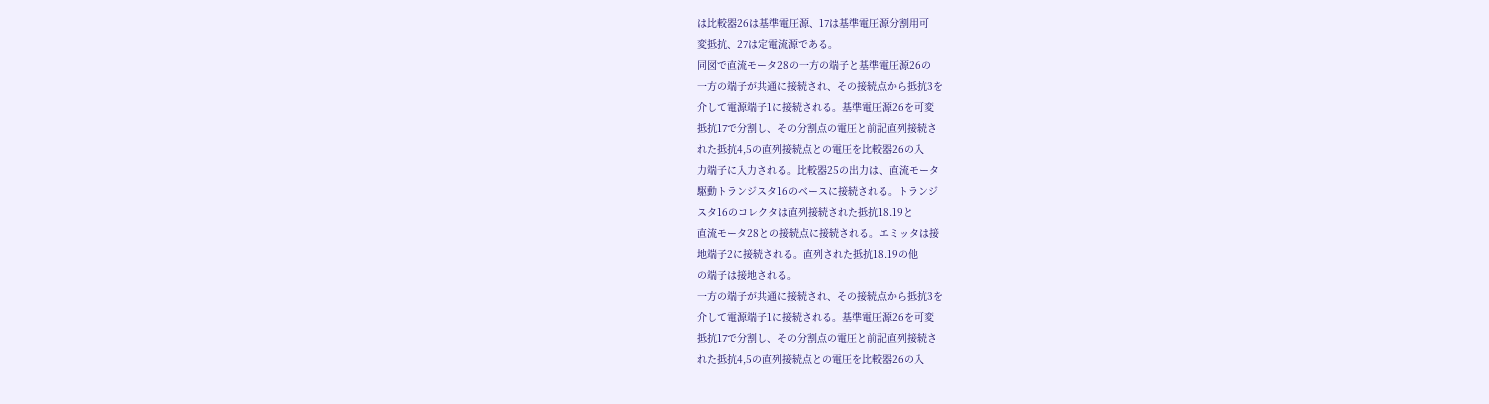は比較器26は基準電圧源、17は基準電圧源分割用可
変抵抗、27は定電流源である。
同図で直流モータ28の一方の端子と基準電圧源26の
一方の端子が共通に接続され、その接続点から抵抗3を
介して電源端子1に接続される。基準電圧源26を可変
抵抗17で分割し、その分割点の電圧と前記直列接続さ
れた抵抗4,5の直列接続点との電圧を比較器26の入
力端子に入力される。比較器25の出力は、直流モータ
駆動トランジスタ16のベースに接続される。トランジ
スタ16のコレクタは直列接続された抵抗18.19と
直流モータ28との接続点に接続される。エミッタは接
地端子2に接続される。直列された抵抗18.19の他
の端子は接地される。
一方の端子が共通に接続され、その接続点から抵抗3を
介して電源端子1に接続される。基準電圧源26を可変
抵抗17で分割し、その分割点の電圧と前記直列接続さ
れた抵抗4,5の直列接続点との電圧を比較器26の入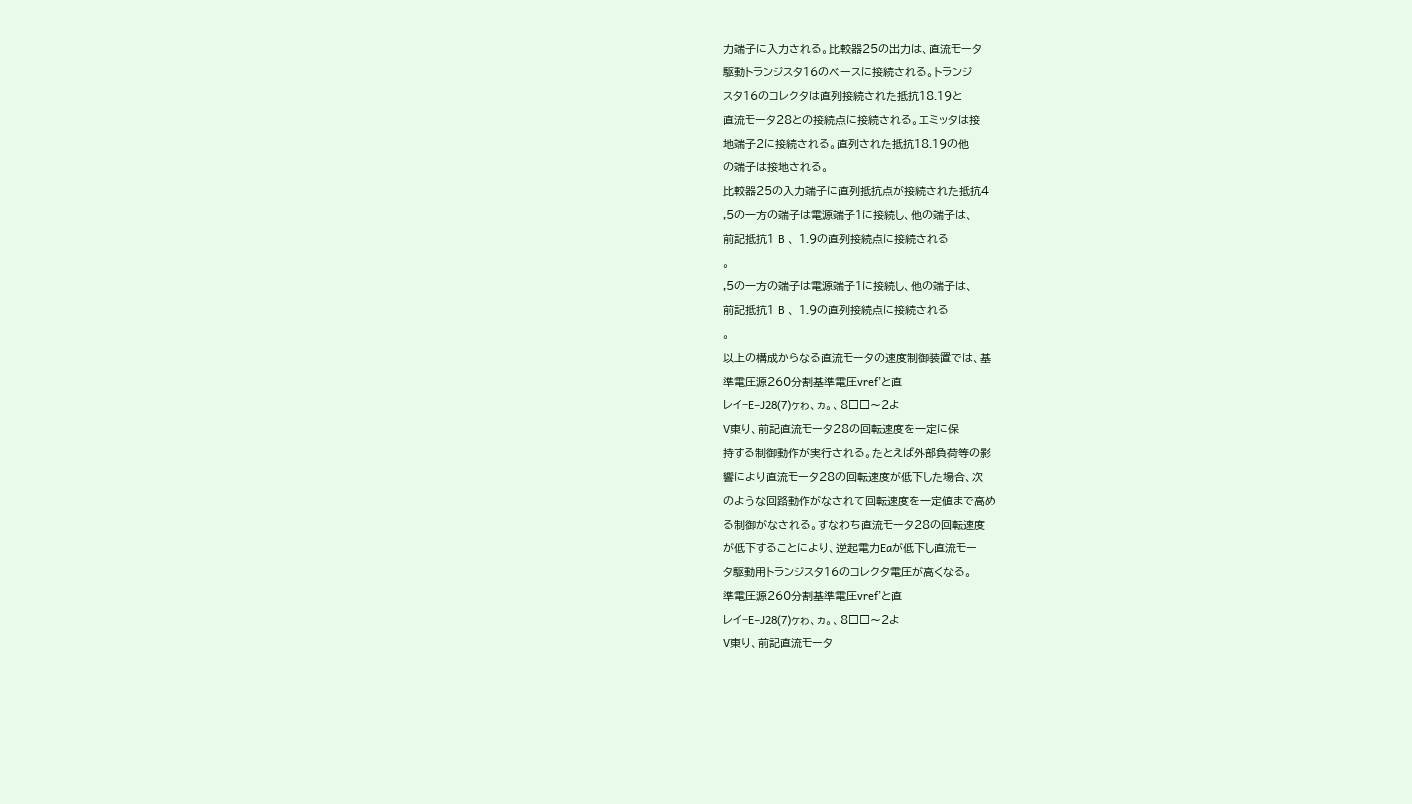力端子に入力される。比較器25の出力は、直流モータ
駆動トランジスタ16のベースに接続される。トランジ
スタ16のコレクタは直列接続された抵抗18.19と
直流モータ28との接続点に接続される。エミッタは接
地端子2に接続される。直列された抵抗18.19の他
の端子は接地される。
比較器25の入力端子に直列抵抗点が接続された抵抗4
,5の一方の端子は電源端子1に接続し、他の端子は、
前記抵抗1 B 、 1.9の直列接続点に接続される
。
,5の一方の端子は電源端子1に接続し、他の端子は、
前記抵抗1 B 、 1.9の直列接続点に接続される
。
以上の構成からなる直流モータの速度制御装置では、基
準電圧源260分割基準電圧vref’と直
レイ−E−J28(7)ヶゎ、ヵ。、8□□〜2よ
V東り、前記直流モータ28の回転速度を一定に保
持する制御動作が実行される。たとえば外部負荷等の影
響により直流モータ28の回転速度が低下した場合、次
のような回路動作がなされて回転速度を一定値まで高め
る制御がなされる。すなわち直流モータ28の回転速度
が低下することにより、逆起電力Eaが低下し直流モー
タ駆動用トランジスタ16のコレクタ電圧が高くなる。
準電圧源260分割基準電圧vref’と直
レイ−E−J28(7)ヶゎ、ヵ。、8□□〜2よ
V東り、前記直流モータ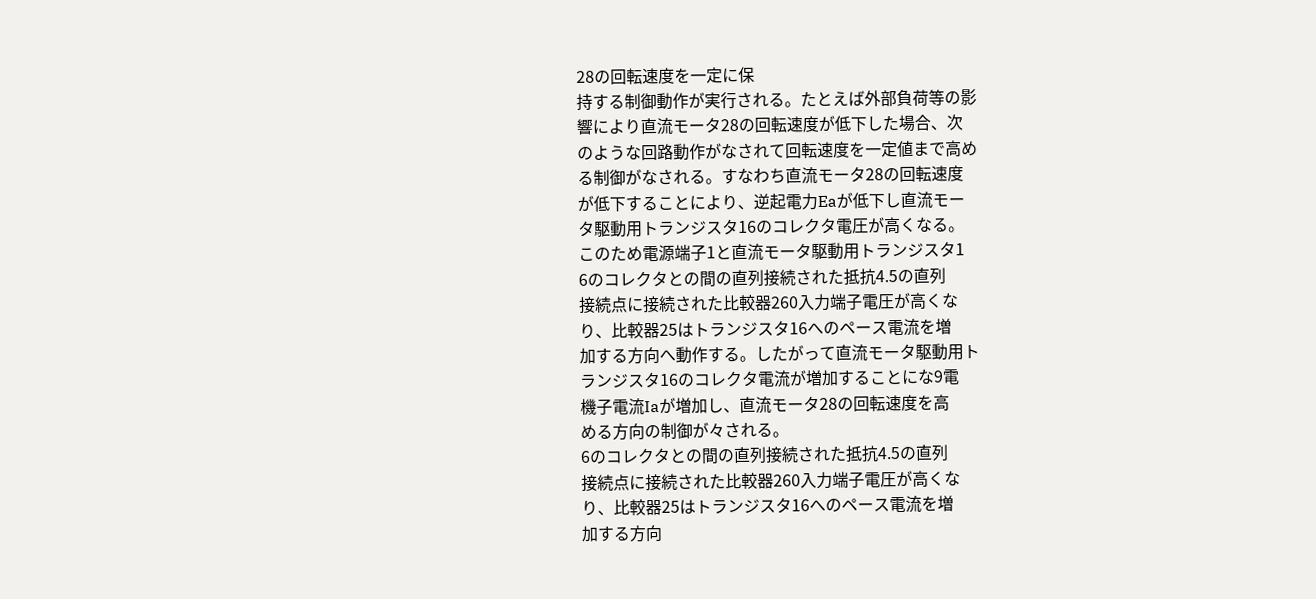28の回転速度を一定に保
持する制御動作が実行される。たとえば外部負荷等の影
響により直流モータ28の回転速度が低下した場合、次
のような回路動作がなされて回転速度を一定値まで高め
る制御がなされる。すなわち直流モータ28の回転速度
が低下することにより、逆起電力Eaが低下し直流モー
タ駆動用トランジスタ16のコレクタ電圧が高くなる。
このため電源端子1と直流モータ駆動用トランジスタ1
6のコレクタとの間の直列接続された抵抗4.5の直列
接続点に接続された比較器260入力端子電圧が高くな
り、比較器25はトランジスタ16へのペース電流を増
加する方向へ動作する。したがって直流モータ駆動用ト
ランジスタ16のコレクタ電流が増加することにな9電
機子電流Iaが増加し、直流モータ28の回転速度を高
める方向の制御が々される。
6のコレクタとの間の直列接続された抵抗4.5の直列
接続点に接続された比較器260入力端子電圧が高くな
り、比較器25はトランジスタ16へのペース電流を増
加する方向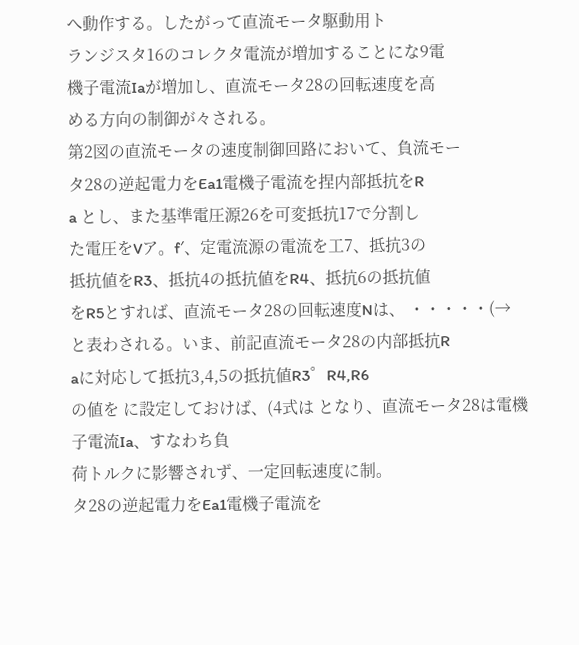へ動作する。したがって直流モータ駆動用ト
ランジスタ16のコレクタ電流が増加することにな9電
機子電流Iaが増加し、直流モータ28の回転速度を高
める方向の制御が々される。
第2図の直流モータの速度制御回路において、負流モー
タ28の逆起電力をEa1電機子電流を捏内部抵抗をR
a とし、また基準電圧源26を可変抵抗17で分割し
た電圧をVア。f′、定電流源の電流を工7、抵抗3の
抵抗値をR3、抵抗4の抵抗値をR4、抵抗6の抵抗値
をR5とすれば、直流モータ28の回転速度Nは、 ・・・・・(→ と表わされる。いま、前記直流モータ28の内部抵抗R
aに対応して抵抗3,4,5の抵抗値R3゜R4,R6
の値を に設定しておけば、(4式は となり、直流モータ28は電機子電流Ia、すなわち負
荷トルクに影響されず、一定回転速度に制。
タ28の逆起電力をEa1電機子電流を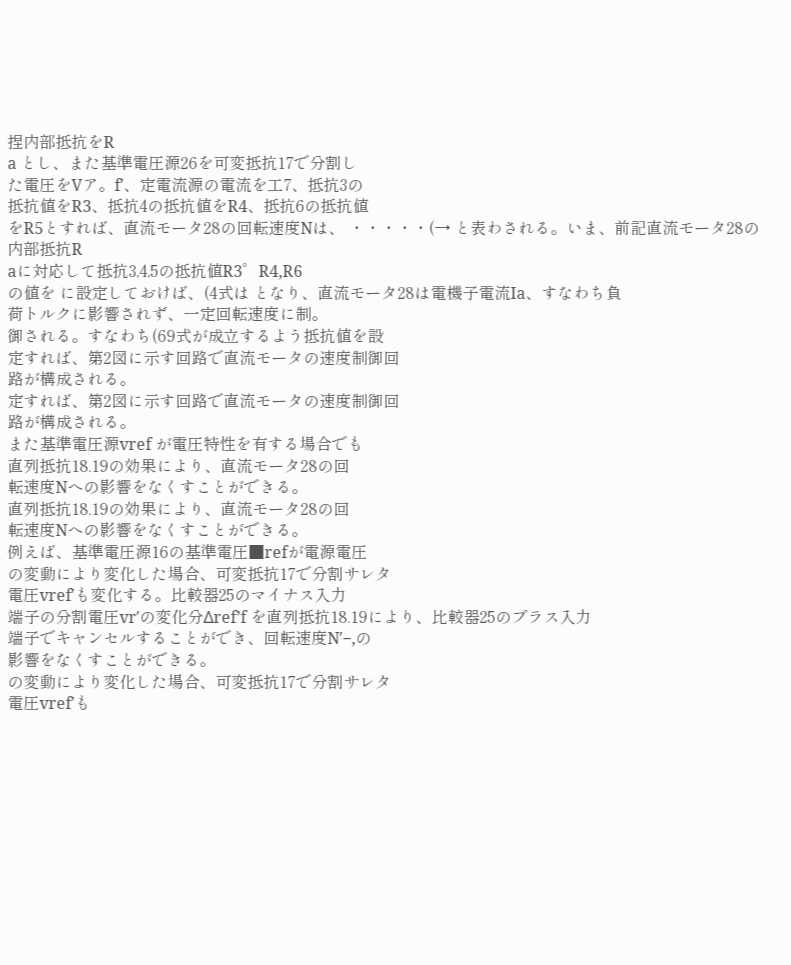捏内部抵抗をR
a とし、また基準電圧源26を可変抵抗17で分割し
た電圧をVア。f′、定電流源の電流を工7、抵抗3の
抵抗値をR3、抵抗4の抵抗値をR4、抵抗6の抵抗値
をR5とすれば、直流モータ28の回転速度Nは、 ・・・・・(→ と表わされる。いま、前記直流モータ28の内部抵抗R
aに対応して抵抗3,4,5の抵抗値R3゜R4,R6
の値を に設定しておけば、(4式は となり、直流モータ28は電機子電流Ia、すなわち負
荷トルクに影響されず、一定回転速度に制。
御される。すなわち(69式が成立するよう抵抗値を設
定すれば、第2図に示す回路で直流モータの速度制御回
路が構成される。
定すれば、第2図に示す回路で直流モータの速度制御回
路が構成される。
また基準電圧源vref が電圧特性を有する場合でも
直列抵抗18.19の効果により、直流モータ28の回
転速度Nへの影響をなくすことができる。
直列抵抗18.19の効果により、直流モータ28の回
転速度Nへの影響をなくすことができる。
例えば、基準電圧源16の基準電圧■refが電源電圧
の変動により変化した場合、可変抵抗17で分割サレタ
電圧vref′も変化する。比較器25のマイナス入力
端子の分割電圧vr′の変化分Δref’f を直列抵抗18.19により、比較器25のプラス入力
端子でキャンセルすることができ、回転速度N′−,の
影響をなくすことができる。
の変動により変化した場合、可変抵抗17で分割サレタ
電圧vref′も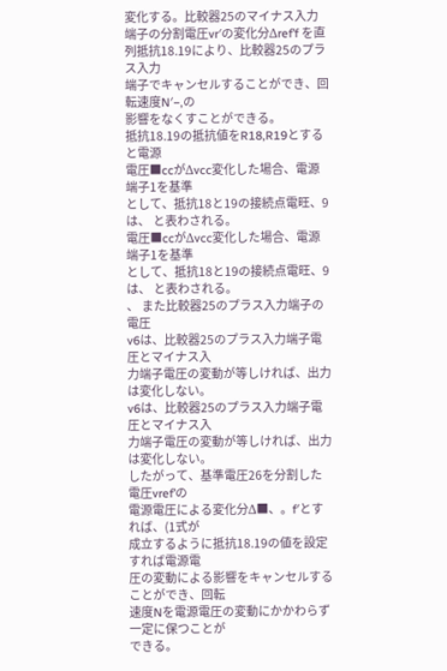変化する。比較器25のマイナス入力
端子の分割電圧vr′の変化分Δref’f を直列抵抗18.19により、比較器25のプラス入力
端子でキャンセルすることができ、回転速度N′−,の
影響をなくすことができる。
抵抗18.19の抵抗値をR18,R19とすると電源
電圧■ccがΔvcc変化した場合、電源端子1を基準
として、抵抗18と19の接続点電旺、9は、 と表わされる。
電圧■ccがΔvcc変化した場合、電源端子1を基準
として、抵抗18と19の接続点電旺、9は、 と表わされる。
、 また比較器25のプラス入力端子の電圧
v6は、比較器25のプラス入力端子電圧とマイナス入
力端子電圧の変動が等しければ、出力は変化しない。
v6は、比較器25のプラス入力端子電圧とマイナス入
力端子電圧の変動が等しければ、出力は変化しない。
したがって、基準電圧26を分割した電圧vref’の
電源電圧による変化分Δ■、。f′とすれば、(1式が
成立するように抵抗18.19の値を設定すれば電源電
圧の変動による影響をキャンセルすることができ、回転
速度Nを電源電圧の変動にかかわらず一定に保つことが
できる。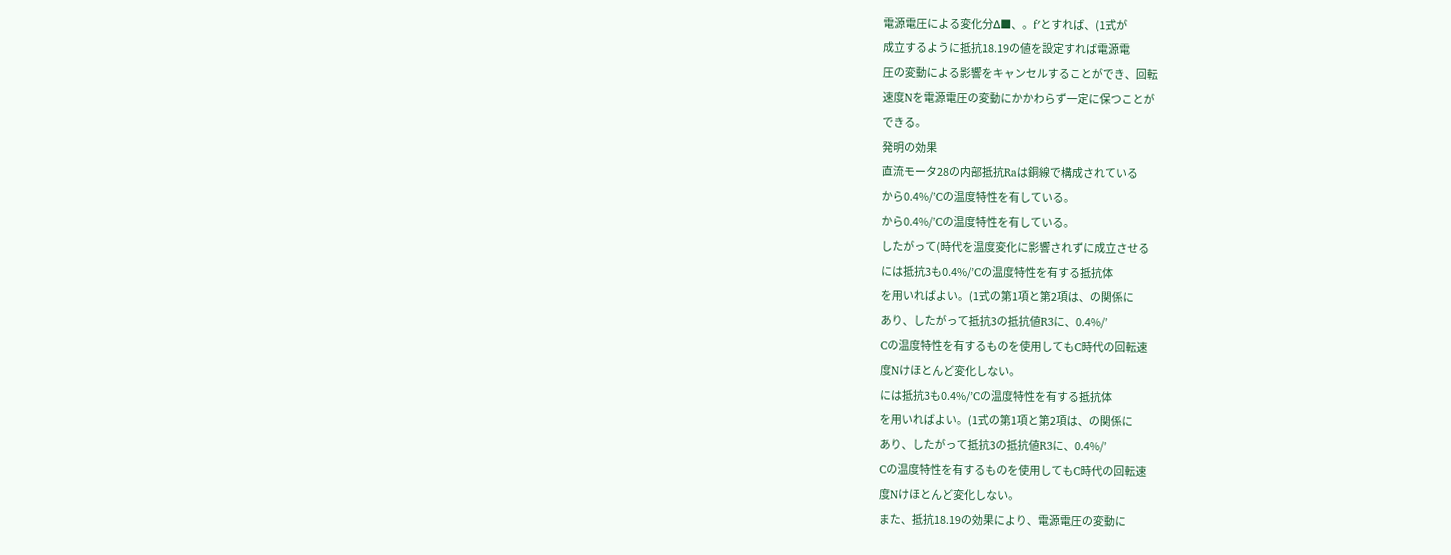電源電圧による変化分Δ■、。f′とすれば、(1式が
成立するように抵抗18.19の値を設定すれば電源電
圧の変動による影響をキャンセルすることができ、回転
速度Nを電源電圧の変動にかかわらず一定に保つことが
できる。
発明の効果
直流モータ28の内部抵抗Raは銅線で構成されている
から0.4%/’Cの温度特性を有している。
から0.4%/’Cの温度特性を有している。
したがって(時代を温度変化に影響されずに成立させる
には抵抗3も0.4%/’Cの温度特性を有する抵抗体
を用いればよい。(1式の第1項と第2項は、の関係に
あり、したがって抵抗3の抵抗値R3に、0.4%/’
Cの温度特性を有するものを使用してもC時代の回転速
度Nけほとんど変化しない。
には抵抗3も0.4%/’Cの温度特性を有する抵抗体
を用いればよい。(1式の第1項と第2項は、の関係に
あり、したがって抵抗3の抵抗値R3に、0.4%/’
Cの温度特性を有するものを使用してもC時代の回転速
度Nけほとんど変化しない。
また、抵抗18.19の効果により、電源電圧の変動に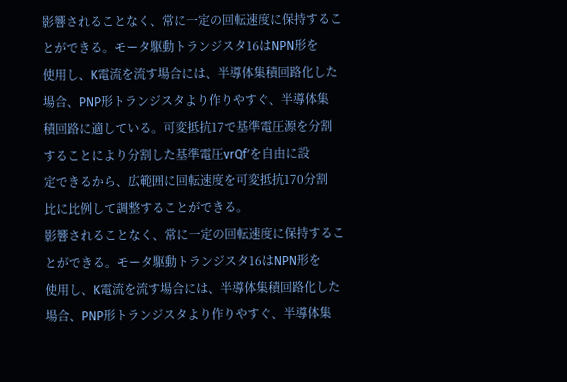影響されることなく、常に一定の回転速度に保持するこ
とができる。モータ駆動トランジスタ16はNPN形を
使用し、K電流を流す場合には、半導体集積回路化した
場合、PNP形トランジスタより作りやすぐ、半導体集
積回路に適している。可変抵抗17で基準電圧源を分割
することにより分割した基準電圧vrQf′を自由に設
定できるから、広範囲に回転速度を可変抵抗170分割
比に比例して調整することができる。
影響されることなく、常に一定の回転速度に保持するこ
とができる。モータ駆動トランジスタ16はNPN形を
使用し、K電流を流す場合には、半導体集積回路化した
場合、PNP形トランジスタより作りやすぐ、半導体集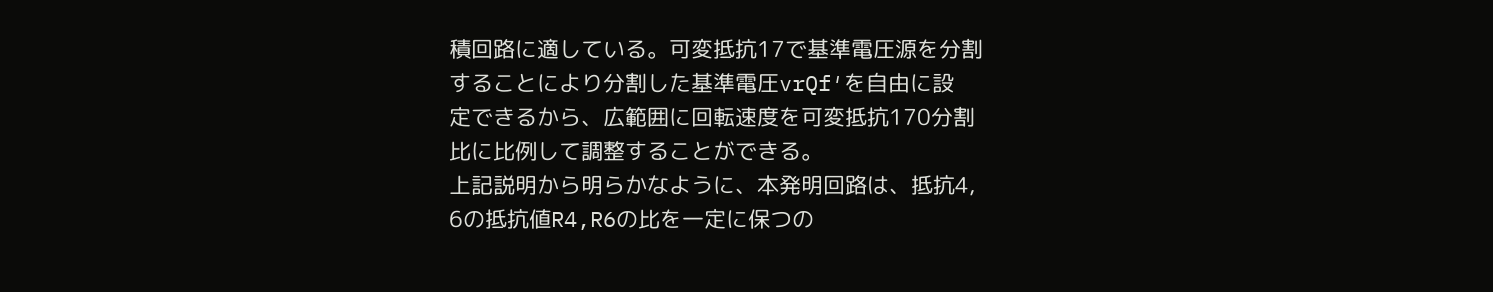積回路に適している。可変抵抗17で基準電圧源を分割
することにより分割した基準電圧vrQf′を自由に設
定できるから、広範囲に回転速度を可変抵抗170分割
比に比例して調整することができる。
上記説明から明らかなように、本発明回路は、抵抗4,
6の抵抗値R4,R6の比を一定に保つの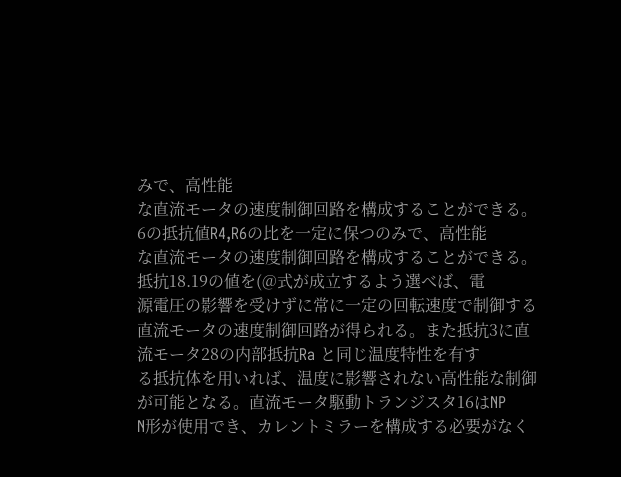みで、高性能
な直流モータの速度制御回路を構成することができる。
6の抵抗値R4,R6の比を一定に保つのみで、高性能
な直流モータの速度制御回路を構成することができる。
抵抗18.19の値を(@式が成立するよう選べば、電
源電圧の影響を受けずに常に一定の回転速度で制御する
直流モータの速度制御回路が得られる。また抵抗3に直
流モータ28の内部抵抗Ra と同じ温度特性を有す
る抵抗体を用いれば、温度に影響されない高性能な制御
が可能となる。直流モータ駆動トランジスタ16はNP
N形が使用でき、カレントミラーを構成する必要がなく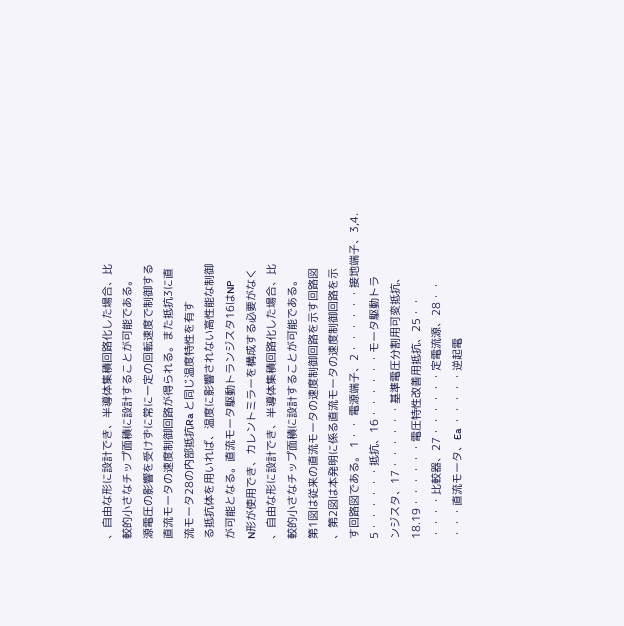、自由な形に設計でき、半導体集積回路化した場合、比
較的小さなチップ面積に設計することが可能である。
源電圧の影響を受けずに常に一定の回転速度で制御する
直流モータの速度制御回路が得られる。また抵抗3に直
流モータ28の内部抵抗Ra と同じ温度特性を有す
る抵抗体を用いれば、温度に影響されない高性能な制御
が可能となる。直流モータ駆動トランジスタ16はNP
N形が使用でき、カレントミラーを構成する必要がなく
、自由な形に設計でき、半導体集積回路化した場合、比
較的小さなチップ面積に設計することが可能である。
第1図は従来の直流モータの速度制御回路を示す回路図
、第2図は本発明に係る直流モータの速度制御回路を示
す回路図である。 1・・ 電源端子、2・・・・・・接地端子、3,4.
5・・・・・・抵抗、16・・・・・・モータ駆動トラ
ンジスタ、17・・・・・・基準電圧分割用可変抵抗、
18.19・・・・・・電圧特性改善用抵抗、25・・
・・・・比較器、27・・・・・・定電流源、28・・
・・・直流モータ、Ea ・・・・・逆起電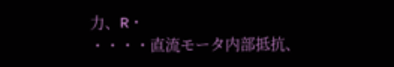力、R・
・・・・直流モータ内部抵抗、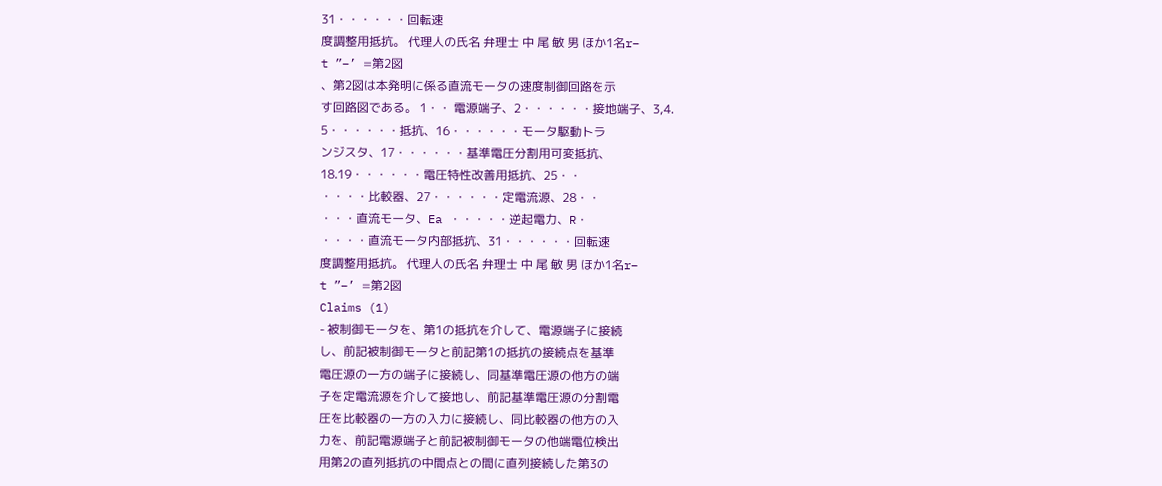31・・・・・・回転速
度調整用抵抗。 代理人の氏名 弁理士 中 尾 敏 男 ほか1名r−
t ”−’ =第2図
、第2図は本発明に係る直流モータの速度制御回路を示
す回路図である。 1・・ 電源端子、2・・・・・・接地端子、3,4.
5・・・・・・抵抗、16・・・・・・モータ駆動トラ
ンジスタ、17・・・・・・基準電圧分割用可変抵抗、
18.19・・・・・・電圧特性改善用抵抗、25・・
・・・・比較器、27・・・・・・定電流源、28・・
・・・直流モータ、Ea ・・・・・逆起電力、R・
・・・・直流モータ内部抵抗、31・・・・・・回転速
度調整用抵抗。 代理人の氏名 弁理士 中 尾 敏 男 ほか1名r−
t ”−’ =第2図
Claims (1)
- 被制御モータを、第1の抵抗を介して、電源端子に接続
し、前記被制御モータと前記第1の抵抗の接続点を基準
電圧源の一方の端子に接続し、同基準電圧源の他方の端
子を定電流源を介して接地し、前記基準電圧源の分割電
圧を比較器の一方の入力に接続し、同比較器の他方の入
力を、前記電源端子と前記被制御モータの他端電位検出
用第2の直列抵抗の中間点との間に直列接続した第3の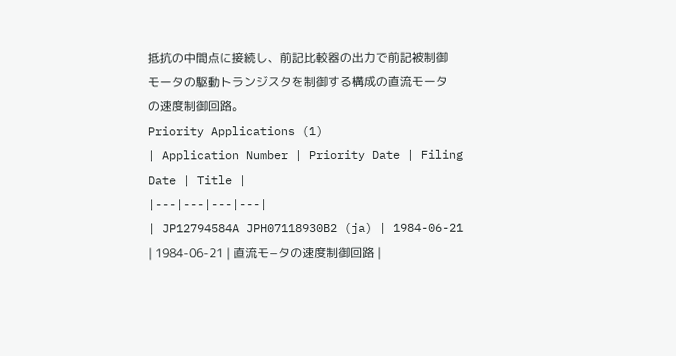抵抗の中間点に接続し、前記比較器の出力で前記被制御
モータの駆動トランジスタを制御する構成の直流モータ
の速度制御回路。
Priority Applications (1)
| Application Number | Priority Date | Filing Date | Title |
|---|---|---|---|
| JP12794584A JPH07118930B2 (ja) | 1984-06-21 | 1984-06-21 | 直流モ−タの速度制御回路 |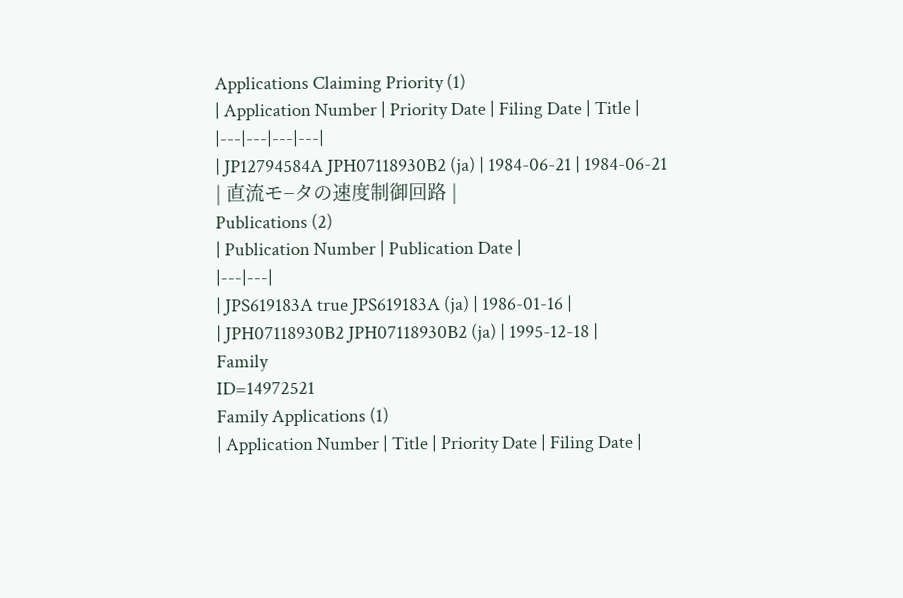Applications Claiming Priority (1)
| Application Number | Priority Date | Filing Date | Title |
|---|---|---|---|
| JP12794584A JPH07118930B2 (ja) | 1984-06-21 | 1984-06-21 | 直流モ−タの速度制御回路 |
Publications (2)
| Publication Number | Publication Date |
|---|---|
| JPS619183A true JPS619183A (ja) | 1986-01-16 |
| JPH07118930B2 JPH07118930B2 (ja) | 1995-12-18 |
Family
ID=14972521
Family Applications (1)
| Application Number | Title | Priority Date | Filing Date |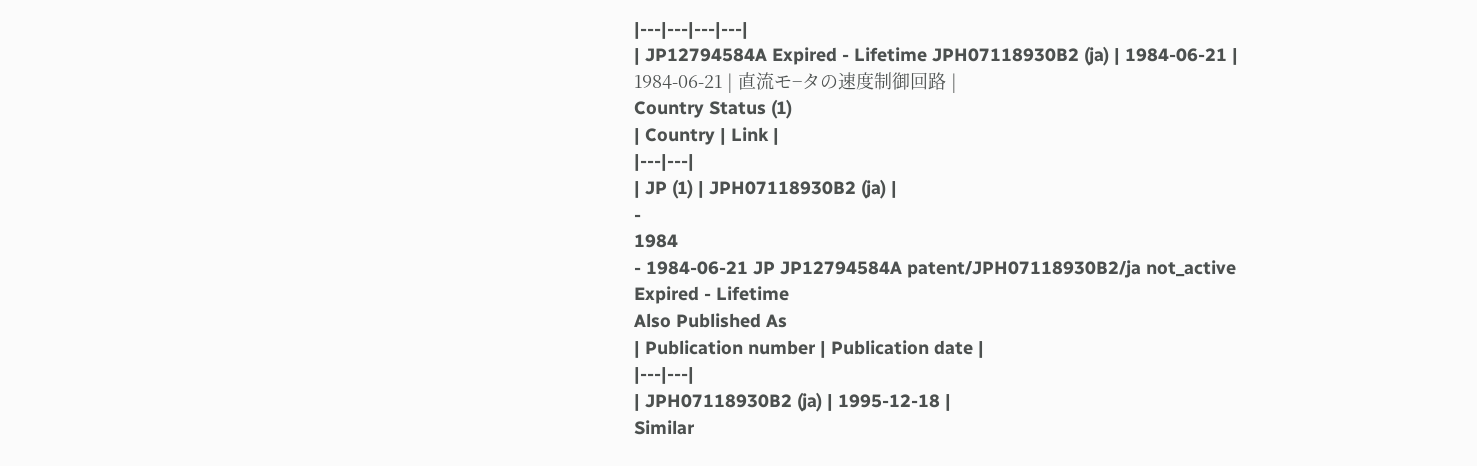|---|---|---|---|
| JP12794584A Expired - Lifetime JPH07118930B2 (ja) | 1984-06-21 | 1984-06-21 | 直流モ−タの速度制御回路 |
Country Status (1)
| Country | Link |
|---|---|
| JP (1) | JPH07118930B2 (ja) |
-
1984
- 1984-06-21 JP JP12794584A patent/JPH07118930B2/ja not_active Expired - Lifetime
Also Published As
| Publication number | Publication date |
|---|---|
| JPH07118930B2 (ja) | 1995-12-18 |
Similar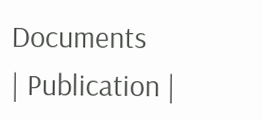Documents
| Publication |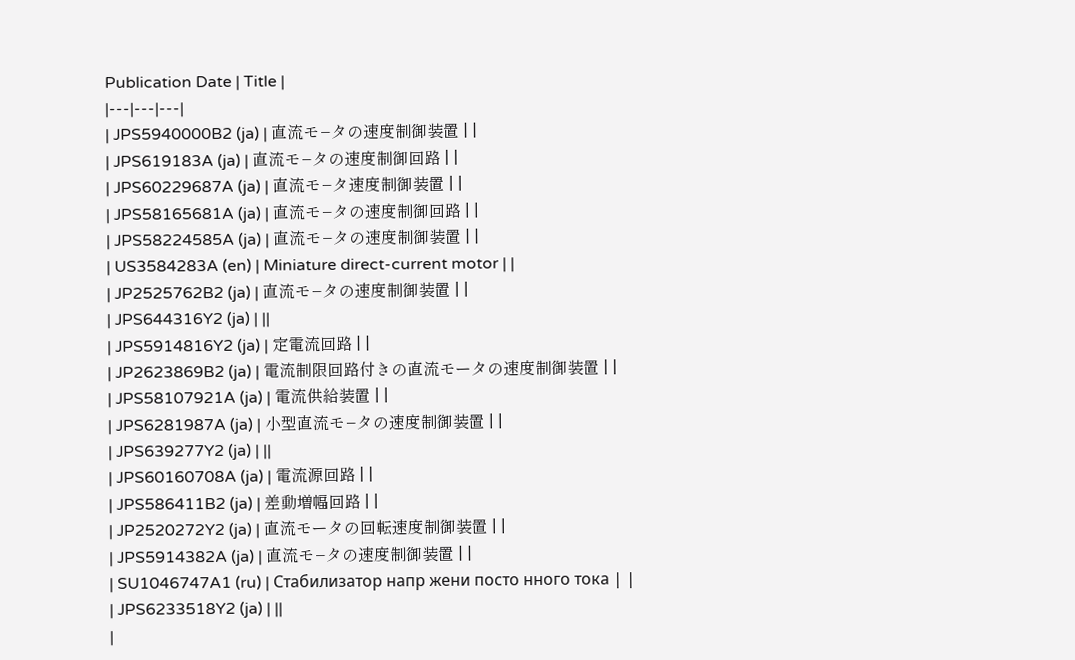Publication Date | Title |
|---|---|---|
| JPS5940000B2 (ja) | 直流モ−タの速度制御装置 | |
| JPS619183A (ja) | 直流モ−タの速度制御回路 | |
| JPS60229687A (ja) | 直流モ−タ速度制御装置 | |
| JPS58165681A (ja) | 直流モ−タの速度制御回路 | |
| JPS58224585A (ja) | 直流モ−タの速度制御装置 | |
| US3584283A (en) | Miniature direct-current motor | |
| JP2525762B2 (ja) | 直流モ−タの速度制御装置 | |
| JPS644316Y2 (ja) | ||
| JPS5914816Y2 (ja) | 定電流回路 | |
| JP2623869B2 (ja) | 電流制限回路付きの直流モータの速度制御装置 | |
| JPS58107921A (ja) | 電流供給装置 | |
| JPS6281987A (ja) | 小型直流モ−タの速度制御装置 | |
| JPS639277Y2 (ja) | ||
| JPS60160708A (ja) | 電流源回路 | |
| JPS586411B2 (ja) | 差動増幅回路 | |
| JP2520272Y2 (ja) | 直流モータの回転速度制御装置 | |
| JPS5914382A (ja) | 直流モ−タの速度制御装置 | |
| SU1046747A1 (ru) | Стабилизатор напр жени посто нного тока | |
| JPS6233518Y2 (ja) | ||
|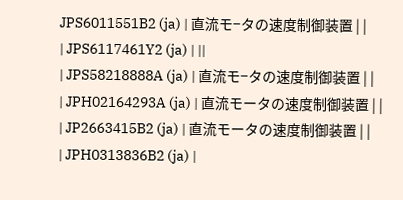JPS6011551B2 (ja) | 直流モ−タの速度制御装置 | |
| JPS6117461Y2 (ja) | ||
| JPS58218888A (ja) | 直流モ−タの速度制御装置 | |
| JPH02164293A (ja) | 直流モータの速度制御装置 | |
| JP2663415B2 (ja) | 直流モータの速度制御装置 | |
| JPH0313836B2 (ja) |